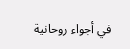في أجواء روحانية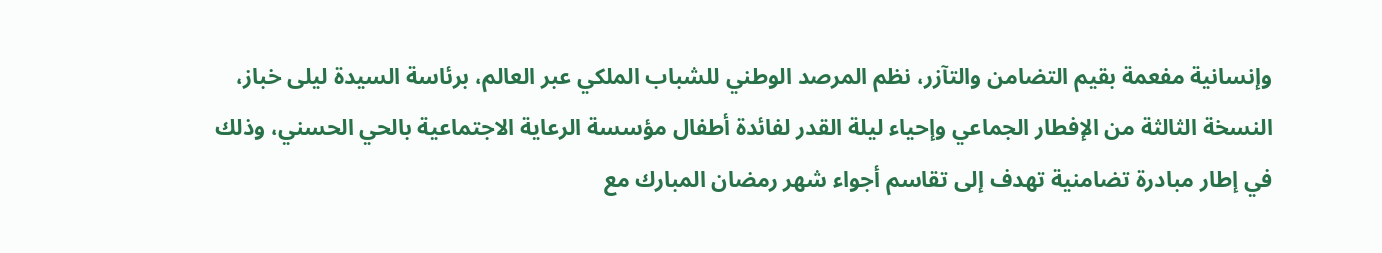وإنسانية مفعمة بقيم التضامن والتآزر، نظم المرصد الوطني للشباب الملكي عبر العالم، برئاسة السيدة ليلى خباز، النسخة الثالثة من الإفطار الجماعي وإحياء ليلة القدر لفائدة أطفال مؤسسة الرعاية الاجتماعية بالحي الحسني، وذلك في إطار مبادرة تضامنية تهدف إلى تقاسم أجواء شهر رمضان المبارك مع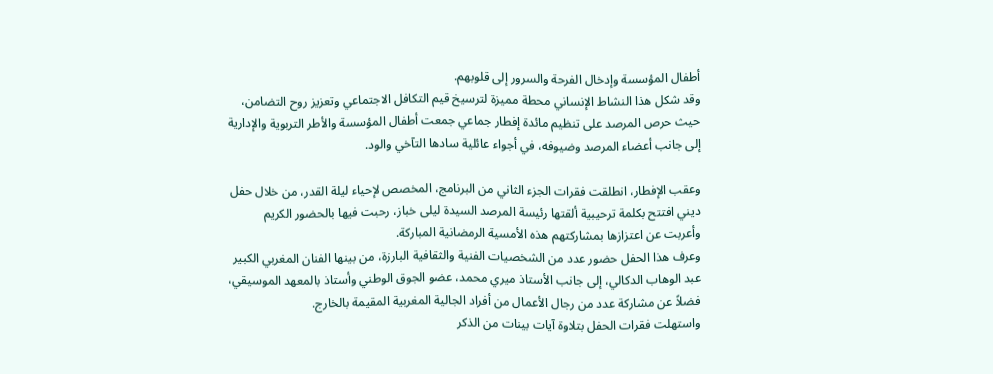أطفال المؤسسة وإدخال الفرحة والسرور إلى قلوبهم.
وقد شكل هذا النشاط الإنساني محطة مميزة لترسيخ قيم التكافل الاجتماعي وتعزيز روح التضامن، حيث حرص المرصد على تنظيم مائدة إفطار جماعي جمعت أطفال المؤسسة والأطر التربوية والإدارية إلى جانب أعضاء المرصد وضيوفه، في أجواء عائلية سادها التآخي والود.

وعقب الإفطار، انطلقت فقرات الجزء الثاني من البرنامج، المخصص لإحياء ليلة القدر، من خلال حفل ديني افتتح بكلمة ترحيبية ألقتها رئيسة المرصد السيدة ليلى خباز، رحبت فيها بالحضور الكريم وأعربت عن اعتزازها بمشاركتهم هذه الأمسية الرمضانية المباركة.
وعرف هذا الحفل حضور عدد من الشخصيات الفنية والثقافية البارزة، من بينها الفنان المغربي الكبير عبد الوهاب الدكالي، إلى جانب الأستاذ ميري محمد، عضو الجوق الوطني وأستاذ بالمعهد الموسيقي، فضلاً عن مشاركة عدد من رجال الأعمال من أفراد الجالية المغربية المقيمة بالخارج.
واستهلت فقرات الحفل بتلاوة آيات بينات من الذكر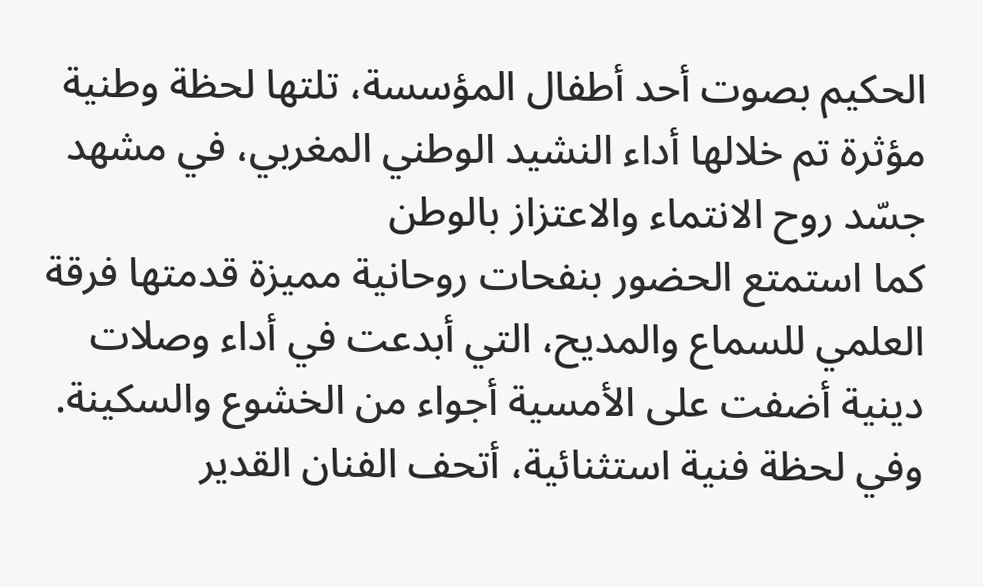الحكيم بصوت أحد أطفال المؤسسة، تلتها لحظة وطنية مؤثرة تم خلالها أداء النشيد الوطني المغربي، في مشهد جسّد روح الانتماء والاعتزاز بالوطن
كما استمتع الحضور بنفحات روحانية مميزة قدمتها فرقة العلمي للسماع والمديح، التي أبدعت في أداء وصلات دينية أضفت على الأمسية أجواء من الخشوع والسكينة.
وفي لحظة فنية استثنائية، أتحف الفنان القدير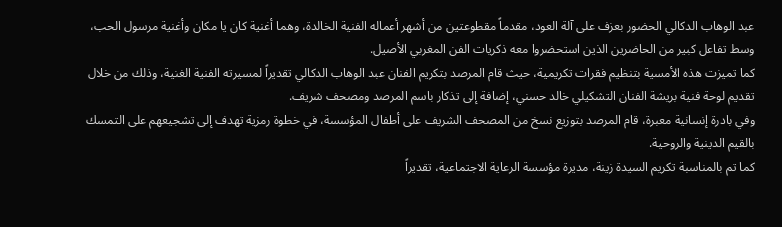عبد الوهاب الدكالي الحضور بعزف على آلة العود، مقدماً مقطوعتين من أشهر أعماله الفنية الخالدة، وهما أغنية كان يا مكان وأغنية مرسول الحب، وسط تفاعل كبير من الحاضرين الذين استحضروا معه ذكريات الفن المغربي الأصيل.
كما تميزت هذه الأمسية بتنظيم فقرات تكريمية، حيث قام المرصد بتكريم الفنان عبد الوهاب الدكالي تقديراً لمسيرته الفنية الغنية، وذلك من خلال تقديم لوحة فنية بريشة الفنان التشكيلي خالد حسني، إضافة إلى تذكار باسم المرصد ومصحف شريف.
وفي بادرة إنسانية معبرة، قام المرصد بتوزيع نسخ من المصحف الشريف على أطفال المؤسسة، في خطوة رمزية تهدف إلى تشجيعهم على التمسك بالقيم الدينية والروحية.
كما تم بالمناسبة تكريم السيدة زينة، مديرة مؤسسة الرعاية الاجتماعية، تقديراً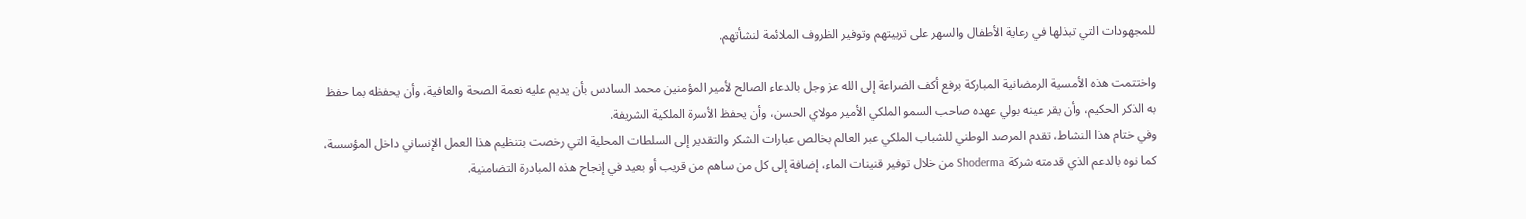للمجهودات التي تبذلها في رعاية الأطفال والسهر على تربيتهم وتوفير الظروف الملائمة لنشأتهم.

واختتمت هذه الأمسية الرمضانية المباركة برفع أكف الضراعة إلى الله عز وجل بالدعاء الصالح لأمير المؤمنين محمد السادس بأن يديم عليه نعمة الصحة والعافية، وأن يحفظه بما حفظ به الذكر الحكيم، وأن يقر عينه بولي عهده صاحب السمو الملكي الأمير مولاي الحسن، وأن يحفظ الأسرة الملكية الشريفة.
وفي ختام هذا النشاط، تقدم المرصد الوطني للشباب الملكي عبر العالم بخالص عبارات الشكر والتقدير إلى السلطات المحلية التي رخصت بتنظيم هذا العمل الإنساني داخل المؤسسة، كما نوه بالدعم الذي قدمته شركة Shoderma من خلال توفير قنينات الماء، إضافة إلى كل من ساهم من قريب أو بعيد في إنجاح هذه المبادرة التضامنية.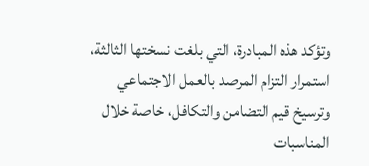وتؤكد هذه المبادرة، التي بلغت نسختها الثالثة، استمرار التزام المرصد بالعمل الاجتماعي وترسيخ قيم التضامن والتكافل، خاصة خلال المناسبات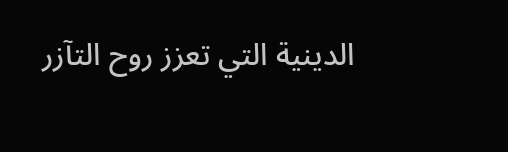الدينية التي تعزز روح التآزر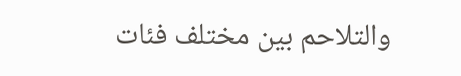والتلاحم بين مختلف فئات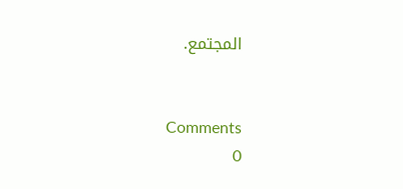المجتمع.


Comments
0